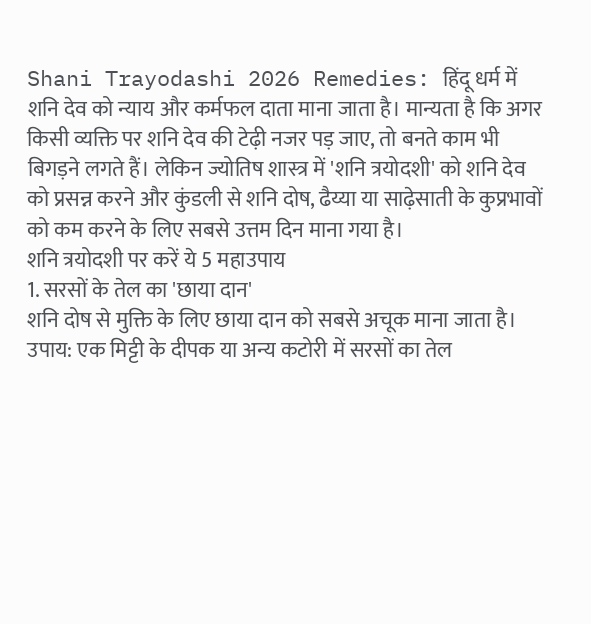Shani Trayodashi 2026 Remedies: हिंदू धर्म में शनि देव को न्याय और कर्मफल दाता माना जाता है। मान्यता है कि अगर किसी व्यक्ति पर शनि देव की टेढ़ी नजर पड़ जाए, तो बनते काम भी बिगड़ने लगते हैं। लेकिन ज्योतिष शास्त्र में 'शनि त्रयोदशी' को शनि देव को प्रसन्न करने और कुंडली से शनि दोष, ढैय्या या साढ़ेसाती के कुप्रभावों को कम करने के लिए सबसे उत्तम दिन माना गया है।
शनि त्रयोदशी पर करें ये 5 महाउपाय
1. सरसों के तेल का 'छाया दान'
शनि दोष से मुक्ति के लिए छाया दान को सबसे अचूक माना जाता है।
उपाय: एक मिट्टी के दीपक या अन्य कटोरी में सरसों का तेल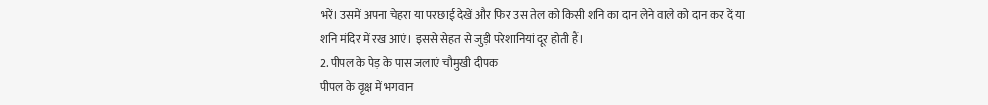भरें। उसमें अपना चेहरा या परछाई देखें और फिर उस तेल को किसी शनि का दान लेने वाले को दान कर दें या शनि मंदिर में रख आएं। इससे सेहत से जुड़ी परेशानियां दूर होती हैं।
2. पीपल के पेड़ के पास जलाएं चौमुखी दीपक
पीपल के वृक्ष में भगवान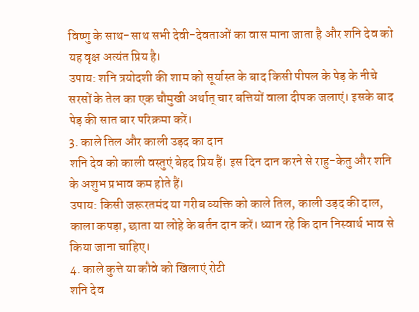विष्णु के साथ-साथ सभी देवी-देवताओं का वास माना जाता है और शनि देव को यह वृक्ष अत्यंत प्रिय है।
उपाय: शनि त्रयोदशी की शाम को सूर्यास्त के बाद किसी पीपल के पेड़ के नीचे सरसों के तेल का एक चौमुखी अर्थात् चार बत्तियों वाला दीपक जलाएं। इसके बाद पेड़ की सात बार परिक्रमा करें।
3. काले तिल और काली उड़द का दान
शनि देव को काली वस्तुएं बेहद प्रिय हैं। इस दिन दान करने से राहु-केतु और शनि के अशुभ प्रभाव कम होते हैं।
उपाय: किसी जरूरतमंद या गरीब व्यक्ति को काले तिल, काली उड़द की दाल, काला कपड़ा, छाता या लोहे के बर्तन दान करें। ध्यान रहे कि दान निस्वार्थ भाव से किया जाना चाहिए।
4. काले कुत्ते या कौवे को खिलाएं रोटी
शनि देव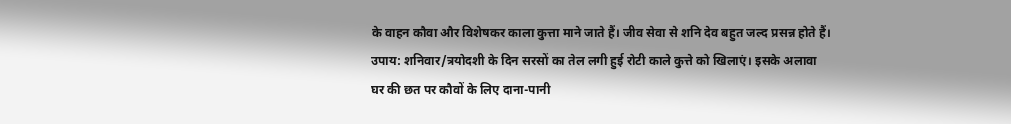के वाहन कौवा और विशेषकर काला कुत्ता माने जाते हैं। जीव सेवा से शनि देव बहुत जल्द प्रसन्न होते हैं।
उपाय: शनिवार/त्रयोदशी के दिन सरसों का तेल लगी हुई रोटी काले कुत्ते को खिलाएं। इसके अलावा घर की छत पर कौवों के लिए दाना-पानी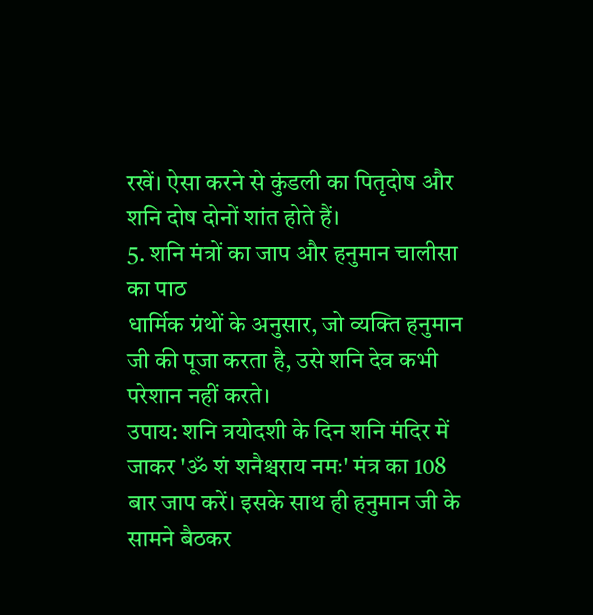रखें। ऐसा करने से कुंडली का पितृदोष और शनि दोष दोनों शांत होते हैं।
5. शनि मंत्रों का जाप और हनुमान चालीसा का पाठ
धार्मिक ग्रंथों के अनुसार, जो व्यक्ति हनुमान जी की पूजा करता है, उसे शनि देव कभी परेशान नहीं करते।
उपाय: शनि त्रयोदशी के दिन शनि मंदिर में जाकर 'ॐ शं शनैश्चराय नमः' मंत्र का 108 बार जाप करें। इसके साथ ही हनुमान जी के सामने बैठकर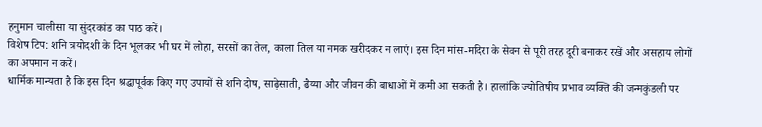हनुमान चालीसा या सुंदरकांड का पाठ करें।
विशेष टिप: शनि त्रयोदशी के दिन भूलकर भी घर में लोहा, सरसों का तेल, काला तिल या नमक खरीदकर न लाएं। इस दिन मांस-मदिरा के सेवन से पूरी तरह दूरी बनाकर रखें और असहाय लोगों का अपमान न करें।
धार्मिक मान्यता है कि इस दिन श्रद्धापूर्वक किए गए उपायों से शनि दोष, साढ़ेसाती, ढैय्या और जीवन की बाधाओं में कमी आ सकती है। हालांकि ज्योतिषीय प्रभाव व्यक्ति की जन्मकुंडली पर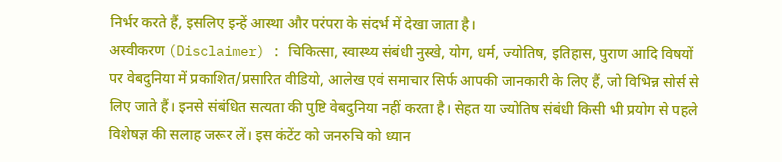निर्भर करते हैं, इसलिए इन्हें आस्था और परंपरा के संदर्भ में देखा जाता है।
अस्वीकरण (Disclaimer) : चिकित्सा, स्वास्थ्य संबंधी नुस्खे, योग, धर्म, ज्योतिष, इतिहास, पुराण आदि विषयों पर वेबदुनिया में प्रकाशित/प्रसारित वीडियो, आलेख एवं समाचार सिर्फ आपकी जानकारी के लिए हैं, जो विभिन्न सोर्स से लिए जाते हैं। इनसे संबंधित सत्यता की पुष्टि वेबदुनिया नहीं करता है। सेहत या ज्योतिष संबंधी किसी भी प्रयोग से पहले विशेषज्ञ की सलाह जरूर लें। इस कंटेंट को जनरुचि को ध्यान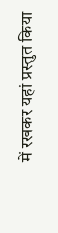में रखकर यहां प्रस्तुत किया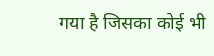गया है जिसका कोई भी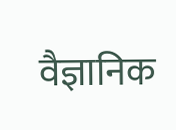वैज्ञानिक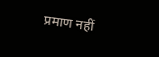प्रमाण नहीं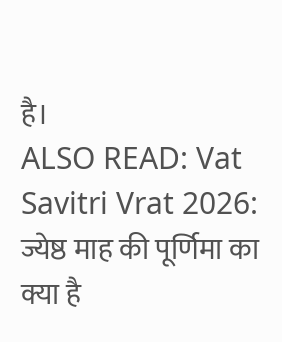है।
ALSO READ: Vat Savitri Vrat 2026: ज्येष्ठ माह की पूर्णिमा का क्या है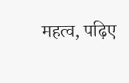महत्व, पढ़िए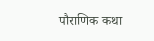पौराणिक कथा